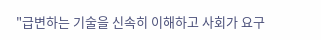"급변하는 기술을 신속히 이해하고 사회가 요구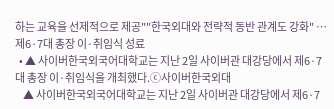하는 교육을 선제적으로 제공""한국외대와 전략적 동반 관계도 강화" … 제6·7대 총장 이·취임식 성료
  • ▲ 사이버한국외국어대학교는 지난 2일 사이버관 대강당에서 제6·7대 총장 이·취임식을 개최했다.ⓒ사이버한국외대
    ▲ 사이버한국외국어대학교는 지난 2일 사이버관 대강당에서 제6·7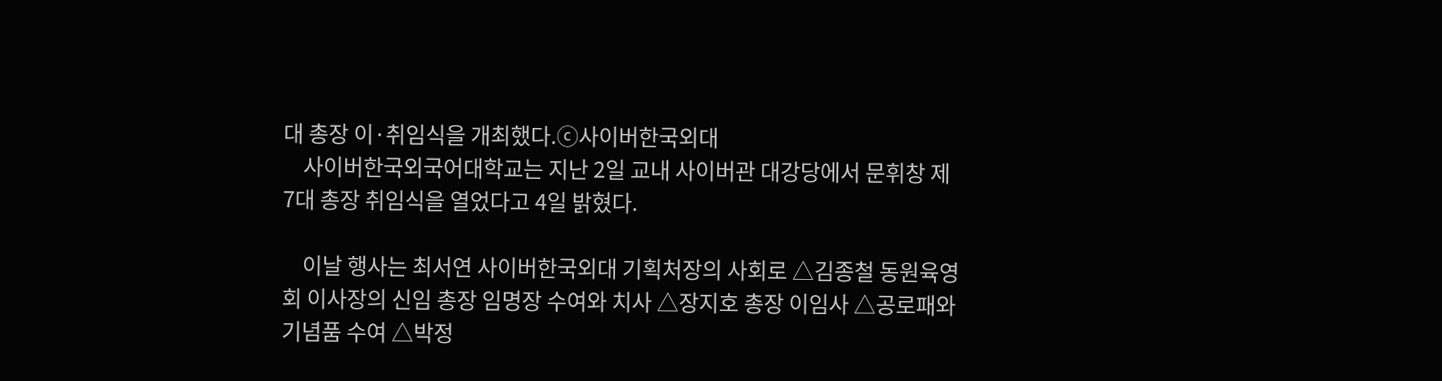대 총장 이·취임식을 개최했다.ⓒ사이버한국외대
    사이버한국외국어대학교는 지난 2일 교내 사이버관 대강당에서 문휘창 제7대 총장 취임식을 열었다고 4일 밝혔다.

    이날 행사는 최서연 사이버한국외대 기획처장의 사회로 △김종철 동원육영회 이사장의 신임 총장 임명장 수여와 치사 △장지호 총장 이임사 △공로패와 기념품 수여 △박정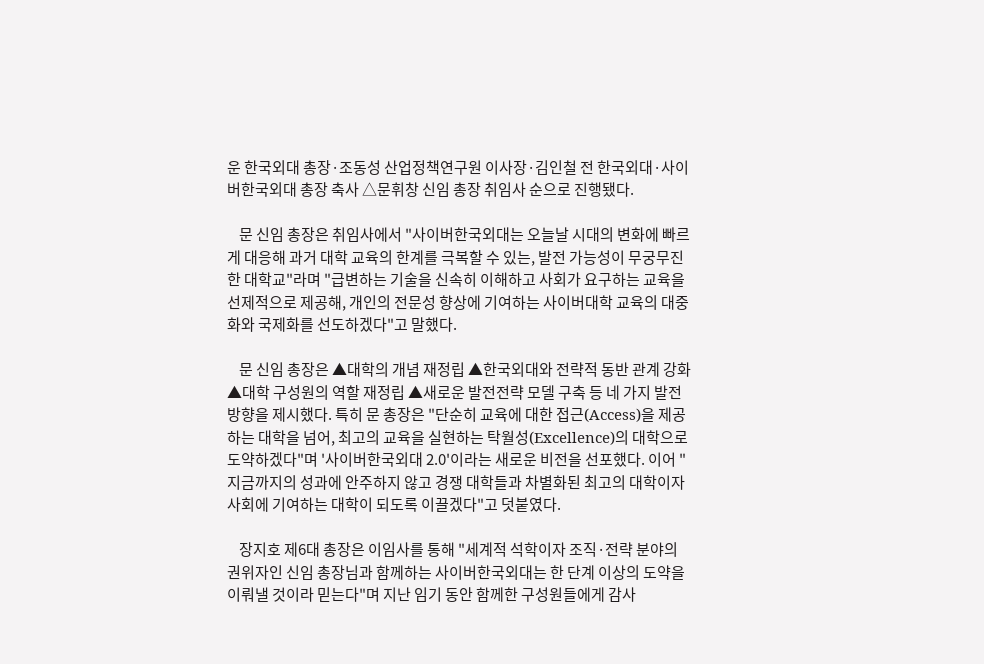운 한국외대 총장·조동성 산업정책연구원 이사장·김인철 전 한국외대·사이버한국외대 총장 축사 △문휘창 신임 총장 취임사 순으로 진행됐다.

    문 신임 총장은 취임사에서 "사이버한국외대는 오늘날 시대의 변화에 빠르게 대응해 과거 대학 교육의 한계를 극복할 수 있는, 발전 가능성이 무궁무진한 대학교"라며 "급변하는 기술을 신속히 이해하고 사회가 요구하는 교육을 선제적으로 제공해, 개인의 전문성 향상에 기여하는 사이버대학 교육의 대중화와 국제화를 선도하겠다"고 말했다.

    문 신임 총장은 ▲대학의 개념 재정립 ▲한국외대와 전략적 동반 관계 강화 ▲대학 구성원의 역할 재정립 ▲새로운 발전전략 모델 구축 등 네 가지 발전방향을 제시했다. 특히 문 총장은 "단순히 교육에 대한 접근(Access)을 제공하는 대학을 넘어, 최고의 교육을 실현하는 탁월성(Excellence)의 대학으로 도약하겠다"며 '사이버한국외대 2.0'이라는 새로운 비전을 선포했다. 이어 "지금까지의 성과에 안주하지 않고 경쟁 대학들과 차별화된 최고의 대학이자 사회에 기여하는 대학이 되도록 이끌겠다"고 덧붙였다.

    장지호 제6대 총장은 이임사를 통해 "세계적 석학이자 조직·전략 분야의 권위자인 신임 총장님과 함께하는 사이버한국외대는 한 단계 이상의 도약을 이뤄낼 것이라 믿는다"며 지난 임기 동안 함께한 구성원들에게 감사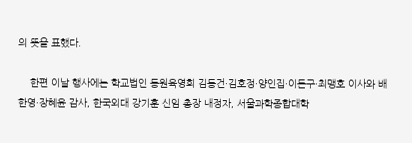의 뜻을 표했다.

    한편 이날 행사에는 학교법인 동원육영회 김동건·김호정·양인집·이돈구·최맹호 이사와 배한영·장혜윤 감사, 한국외대 강기훈 신임 총장 내정자, 서울과학종합대학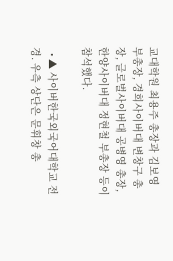교대학원 최용주 총장과 김보영 부총장, 경희사이버대 변창구 총장, 글로벌사이버대 공병영 총장, 한양사이버대 정현철 부총장 등이 참석했다.

  • ▲ 사이버한국외국어대학교 전경. 우측 상단은 문휘창 총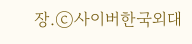장.ⓒ사이버한국외대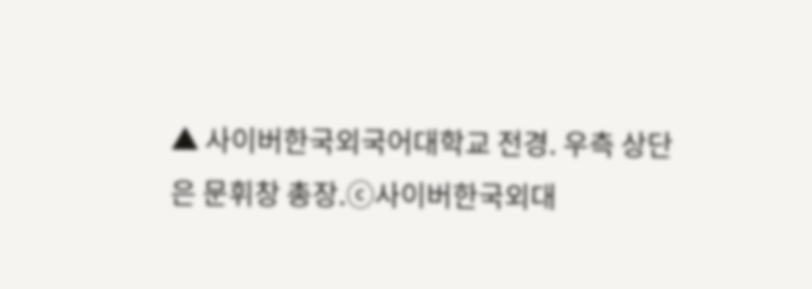▲ 사이버한국외국어대학교 전경. 우측 상단은 문휘창 총장.ⓒ사이버한국외대